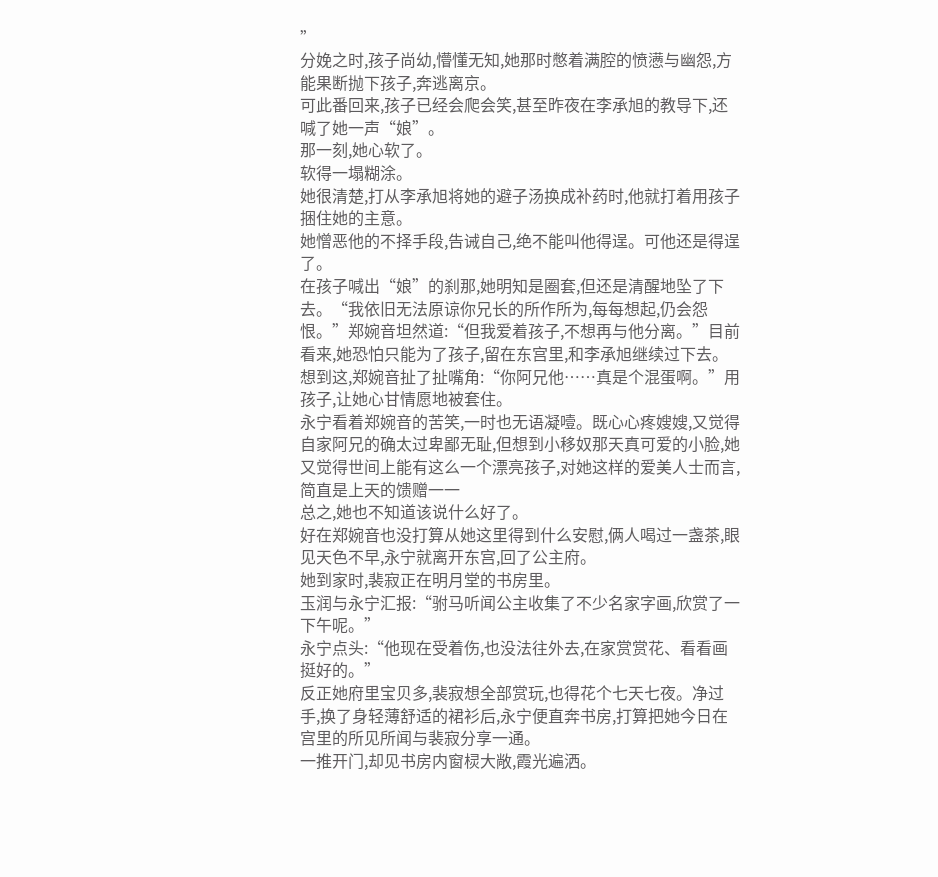”
分娩之时,孩子尚幼,懵懂无知,她那时憋着满腔的愤懑与幽怨,方能果断抛下孩子,奔逃离京。
可此番回来,孩子已经会爬会笑,甚至昨夜在李承旭的教导下,还喊了她一声“娘”。
那一刻,她心软了。
软得一塌糊涂。
她很清楚,打从李承旭将她的避子汤换成补药时,他就打着用孩子捆住她的主意。
她憎恶他的不择手段,告诫自己,绝不能叫他得逞。可他还是得逞了。
在孩子喊出“娘”的刹那,她明知是圈套,但还是清醒地坠了下去。“我依旧无法原谅你兄长的所作所为,每每想起,仍会怨恨。”郑婉音坦然道:“但我爱着孩子,不想再与他分离。”目前看来,她恐怕只能为了孩子,留在东宫里,和李承旭继续过下去。想到这,郑婉音扯了扯嘴角:“你阿兄他……真是个混蛋啊。”用孩子,让她心甘情愿地被套住。
永宁看着郑婉音的苦笑,一时也无语凝噎。既心心疼嫂嫂,又觉得自家阿兄的确太过卑鄙无耻,但想到小移奴那天真可爱的小脸,她又觉得世间上能有这么一个漂亮孩子,对她这样的爱美人士而言,简直是上天的馈赠一一
总之,她也不知道该说什么好了。
好在郑婉音也没打算从她这里得到什么安慰,俩人喝过一盏茶,眼见天色不早,永宁就离开东宫,回了公主府。
她到家时,裴寂正在明月堂的书房里。
玉润与永宁汇报:“驸马听闻公主收集了不少名家字画,欣赏了一下午呢。”
永宁点头:“他现在受着伤,也没法往外去,在家赏赏花、看看画挺好的。”
反正她府里宝贝多,裴寂想全部赏玩,也得花个七天七夜。净过手,换了身轻薄舒适的裙衫后,永宁便直奔书房,打算把她今日在宫里的所见所闻与裴寂分享一通。
一推开门,却见书房内窗棂大敞,霞光遍洒。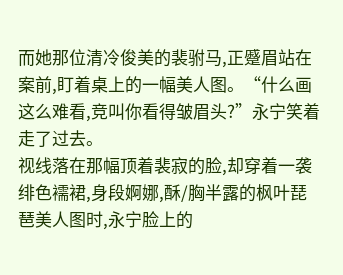而她那位清冷俊美的裴驸马,正蹙眉站在案前,盯着桌上的一幅美人图。“什么画这么难看,竞叫你看得皱眉头?”永宁笑着走了过去。
视线落在那幅顶着裴寂的脸,却穿着一袭绯色襦裙,身段婀娜,酥/胸半露的枫叶琵琶美人图时,永宁脸上的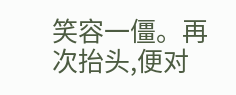笑容一僵。再次抬头,便对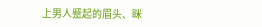上男人蹙起的眉头、眯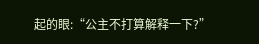起的眼:“公主不打算解释一下?”